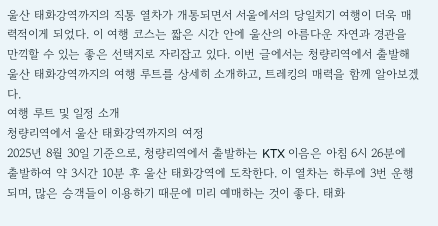울산 태화강역까지의 직통 열차가 개통되면서 서울에서의 당일치기 여행이 더욱 매력적이게 되었다. 이 여행 코스는 짧은 시간 안에 울산의 아름다운 자연과 경관을 만끽할 수 있는 좋은 선택지로 자리잡고 있다. 이번 글에서는 청량리역에서 출발해 울산 태화강역까지의 여행 루트를 상세히 소개하고, 트레킹의 매력을 함께 알아보겠다.
여행 루트 및 일정 소개
청량리역에서 울산 태화강역까지의 여정
2025년 8월 30일 기준으로, 청량리역에서 출발하는 KTX 이음은 아침 6시 26분에 출발하여 약 3시간 10분 후 울산 태화강역에 도착한다. 이 열차는 하루에 3번 운행되며, 많은 승객들이 이용하기 때문에 미리 예매하는 것이 좋다. 태화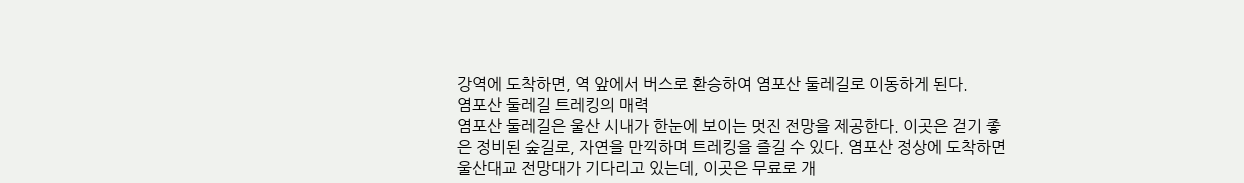강역에 도착하면, 역 앞에서 버스로 환승하여 염포산 둘레길로 이동하게 된다.
염포산 둘레길 트레킹의 매력
염포산 둘레길은 울산 시내가 한눈에 보이는 멋진 전망을 제공한다. 이곳은 걷기 좋은 정비된 숲길로, 자연을 만끽하며 트레킹을 즐길 수 있다. 염포산 정상에 도착하면 울산대교 전망대가 기다리고 있는데, 이곳은 무료로 개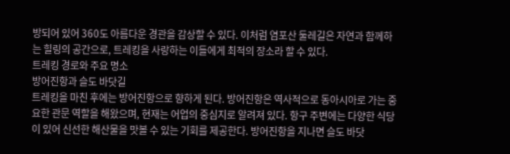방되어 있어 360도 아름다운 경관을 감상할 수 있다. 이처럼 염포산 둘레길은 자연과 함께하는 힐링의 공간으로, 트레킹을 사랑하는 이들에게 최적의 장소라 할 수 있다.
트레킹 경로와 주요 명소
방어진항과 슬도 바닷길
트레킹을 마친 후에는 방어진항으로 향하게 된다. 방어진항은 역사적으로 동아시아로 가는 중요한 관문 역할을 해왔으며, 현재는 어업의 중심지로 알려져 있다. 항구 주변에는 다양한 식당이 있어 신선한 해산물을 맛볼 수 있는 기회를 제공한다. 방어진항을 지나면 슬도 바닷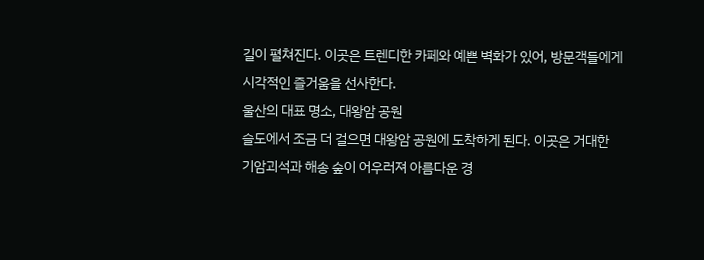길이 펼쳐진다. 이곳은 트렌디한 카페와 예쁜 벽화가 있어, 방문객들에게 시각적인 즐거움을 선사한다.
울산의 대표 명소, 대왕암 공원
슬도에서 조금 더 걸으면 대왕암 공원에 도착하게 된다. 이곳은 거대한 기암괴석과 해송 숲이 어우러져 아름다운 경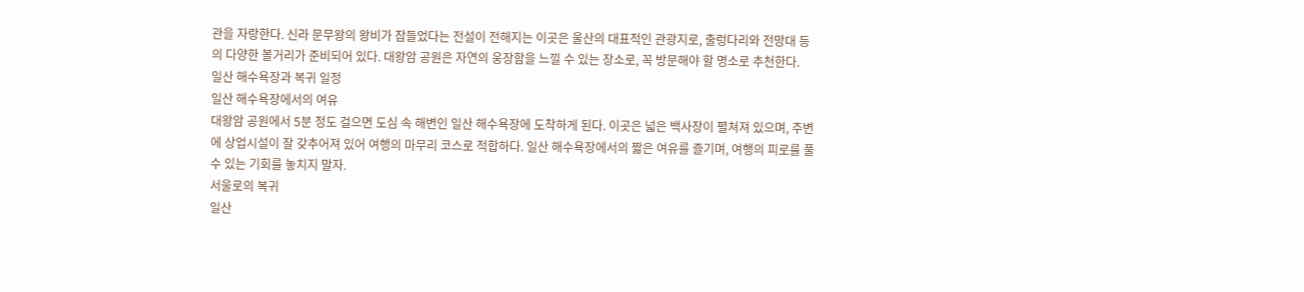관을 자랑한다. 신라 문무왕의 왕비가 잠들었다는 전설이 전해지는 이곳은 울산의 대표적인 관광지로, 출렁다리와 전망대 등의 다양한 볼거리가 준비되어 있다. 대왕암 공원은 자연의 웅장함을 느낄 수 있는 장소로, 꼭 방문해야 할 명소로 추천한다.
일산 해수욕장과 복귀 일정
일산 해수욕장에서의 여유
대왕암 공원에서 5분 정도 걸으면 도심 속 해변인 일산 해수욕장에 도착하게 된다. 이곳은 넓은 백사장이 펼쳐져 있으며, 주변에 상업시설이 잘 갖추어져 있어 여행의 마무리 코스로 적합하다. 일산 해수욕장에서의 짧은 여유를 즐기며, 여행의 피로를 풀 수 있는 기회를 놓치지 말자.
서울로의 복귀
일산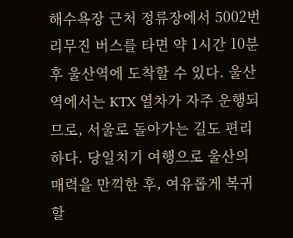해수욕장 근처 정류장에서 5002번 리무진 버스를 타면 약 1시간 10분 후 울산역에 도착할 수 있다. 울산역에서는 KTX 열차가 자주 운행되므로, 서울로 돌아가는 길도 편리하다. 당일치기 여행으로 울산의 매력을 만끽한 후, 여유롭게 복귀할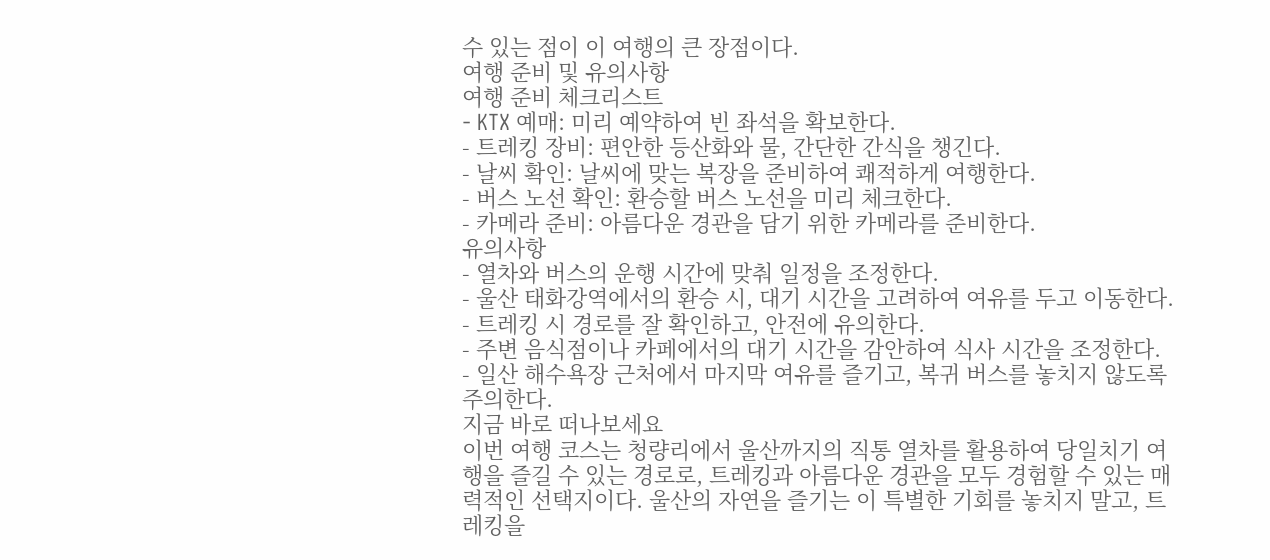수 있는 점이 이 여행의 큰 장점이다.
여행 준비 및 유의사항
여행 준비 체크리스트
- KTX 예매: 미리 예약하여 빈 좌석을 확보한다.
- 트레킹 장비: 편안한 등산화와 물, 간단한 간식을 챙긴다.
- 날씨 확인: 날씨에 맞는 복장을 준비하여 쾌적하게 여행한다.
- 버스 노선 확인: 환승할 버스 노선을 미리 체크한다.
- 카메라 준비: 아름다운 경관을 담기 위한 카메라를 준비한다.
유의사항
- 열차와 버스의 운행 시간에 맞춰 일정을 조정한다.
- 울산 태화강역에서의 환승 시, 대기 시간을 고려하여 여유를 두고 이동한다.
- 트레킹 시 경로를 잘 확인하고, 안전에 유의한다.
- 주변 음식점이나 카페에서의 대기 시간을 감안하여 식사 시간을 조정한다.
- 일산 해수욕장 근처에서 마지막 여유를 즐기고, 복귀 버스를 놓치지 않도록 주의한다.
지금 바로 떠나보세요
이번 여행 코스는 청량리에서 울산까지의 직통 열차를 활용하여 당일치기 여행을 즐길 수 있는 경로로, 트레킹과 아름다운 경관을 모두 경험할 수 있는 매력적인 선택지이다. 울산의 자연을 즐기는 이 특별한 기회를 놓치지 말고, 트레킹을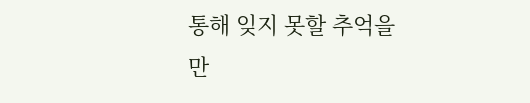통해 잊지 못할 추억을 만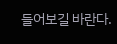들어보길 바란다.